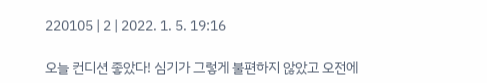220105 | 2 | 2022. 1. 5. 19:16

오늘 컨디션 좋았다! 심기가 그렇게 불편하지 않았고 오전에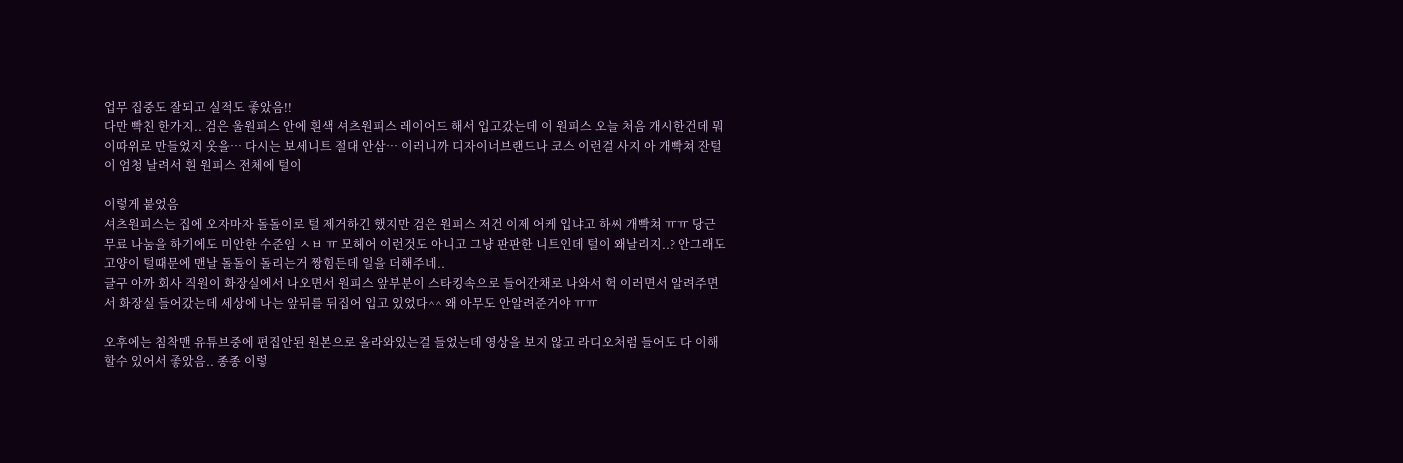업무 집중도 잘되고 실적도 좋았음!!
다만 빡친 한가지.. 검은 울원피스 안에 흰색 셔츠원피스 레이어드 해서 입고갔는데 이 원피스 오늘 처음 개시한건데 뭐 이따위로 만들었지 옷을… 다시는 보세니트 절대 안삼… 이러니까 디자이너브랜드나 코스 이런걸 사지 아 개빡쳐 잔털이 엄청 날려서 흰 원피스 전체에 털이

이렇게 붙었음
셔츠원피스는 집에 오자마자 돌돌이로 털 제거하긴 했지만 검은 원피스 저건 이제 어케 입냐고 하씨 개빡쳐 ㅠㅠ 당근 무료 나눔을 하기에도 미안한 수준임 ㅅㅂ ㅠ 모헤어 이런것도 아니고 그냥 판판한 니트인데 털이 왜날리지..? 안그래도 고양이 털때문에 맨날 돌돌이 돌리는거 짱힘든데 일을 더해주네..
글구 아까 회사 직원이 화장실에서 나오면서 원피스 앞부분이 스타킹속으로 들어간채로 나와서 헉 이러면서 알려주면서 화장실 들어갔는데 세상에 나는 앞뒤를 뒤집어 입고 있었다^^ 왜 아무도 안알려준거야 ㅠㅠ

오후에는 침착맨 유튜브중에 편집안된 원본으로 올라와있는걸 들었는데 영상을 보지 않고 라디오처럼 들어도 다 이해할수 있어서 좋았음.. 종종 이렇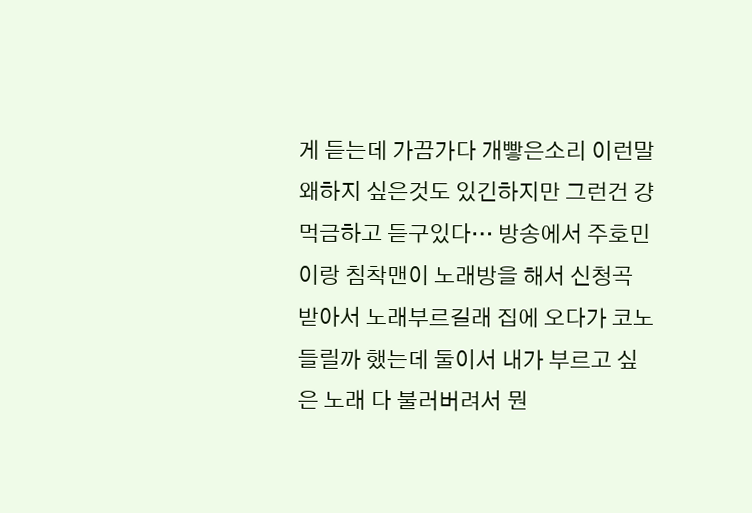게 듣는데 가끔가다 개빻은소리 이런말왜하지 싶은것도 있긴하지만 그런건 걍 먹금하고 듣구있다… 방송에서 주호민이랑 침착맨이 노래방을 해서 신청곡 받아서 노래부르길래 집에 오다가 코노 들릴까 했는데 둘이서 내가 부르고 싶은 노래 다 불러버려서 뭔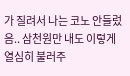가 질려서 나는 코노 안들렀음.. 삼천원만 내도 이렇게 열심히 불러주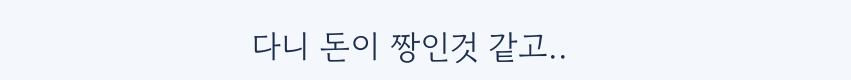다니 돈이 짱인것 같고..